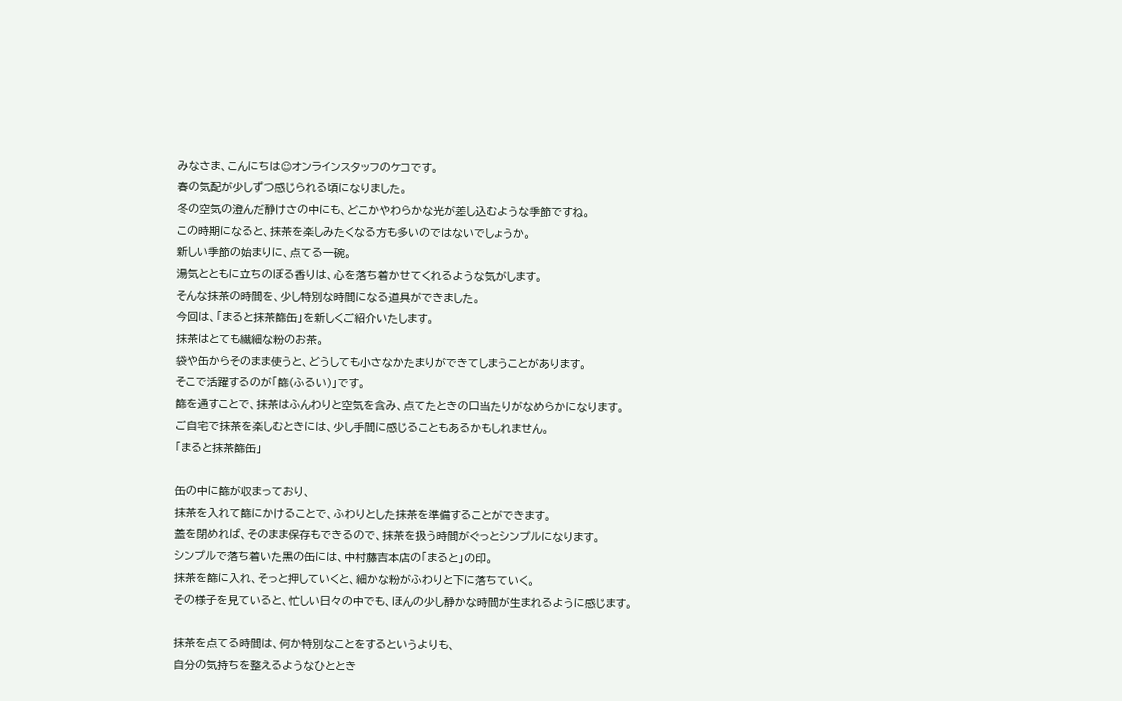みなさま、こんにちは☺オンラインスタッフのケコです。
春の気配が少しずつ感じられる頃になりました。
冬の空気の澄んだ静けさの中にも、どこかやわらかな光が差し込むような季節ですね。
この時期になると、抹茶を楽しみたくなる方も多いのではないでしょうか。
新しい季節の始まりに、点てる一碗。
湯気とともに立ちのぼる香りは、心を落ち着かせてくれるような気がします。
そんな抹茶の時間を、少し特別な時間になる道具ができました。
今回は、「まると抹茶篩缶」を新しくご紹介いたします。
抹茶はとても繊細な粉のお茶。
袋や缶からそのまま使うと、どうしても小さなかたまりができてしまうことがあります。
そこで活躍するのが「篩(ふるい)」です。
篩を通すことで、抹茶はふんわりと空気を含み、点てたときの口当たりがなめらかになります。
ご自宅で抹茶を楽しむときには、少し手間に感じることもあるかもしれません。
「まると抹茶篩缶」

缶の中に篩が収まっており、
抹茶を入れて篩にかけることで、ふわりとした抹茶を準備することができます。
蓋を閉めれば、そのまま保存もできるので、抹茶を扱う時間がぐっとシンプルになります。
シンプルで落ち着いた黒の缶には、中村藤吉本店の「まると」の印。
抹茶を篩に入れ、そっと押していくと、細かな粉がふわりと下に落ちていく。
その様子を見ていると、忙しい日々の中でも、ほんの少し静かな時間が生まれるように感じます。

抹茶を点てる時間は、何か特別なことをするというよりも、
自分の気持ちを整えるようなひととき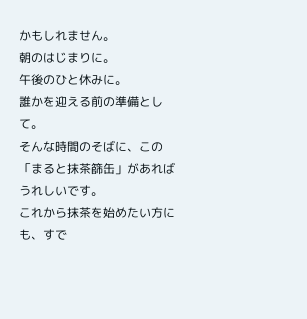かもしれません。
朝のはじまりに。
午後のひと休みに。
誰かを迎える前の準備として。
そんな時間のそばに、この「まると抹茶篩缶」があればうれしいです。
これから抹茶を始めたい方にも、すで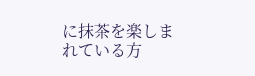に抹茶を楽しまれている方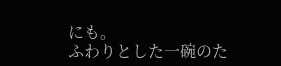にも。
ふわりとした一碗のた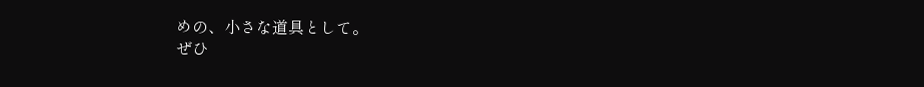めの、小さな道具として。
ぜひ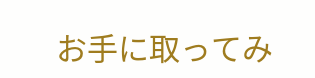お手に取ってみ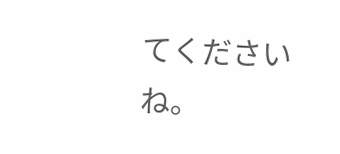てくださいね。